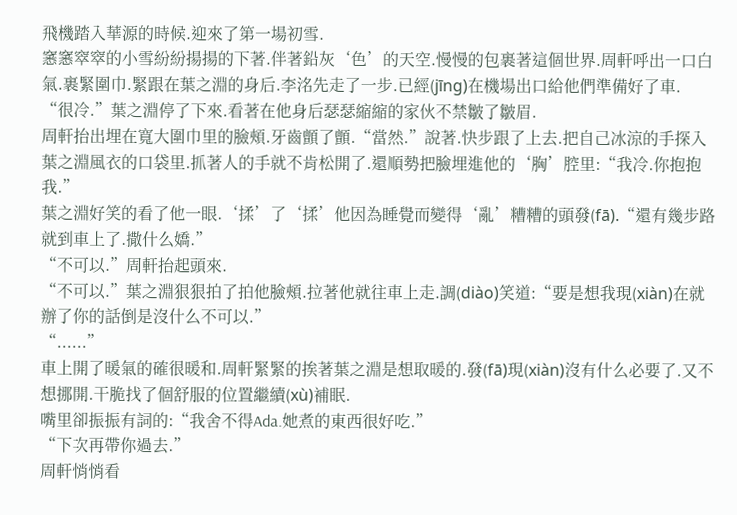飛機踏入華源的時候.迎來了第一場初雪.
窸窸窣窣的小雪紛紛揚揚的下著.伴著鉛灰‘色’的天空.慢慢的包裹著這個世界.周軒呼出一口白氣.裹緊圍巾.緊跟在葉之淵的身后.李洺先走了一步.已經(jīng)在機場出口給他們準備好了車.
“很冷.”葉之淵停了下來.看著在他身后瑟瑟縮縮的家伙不禁皺了皺眉.
周軒抬出埋在寬大圍巾里的臉頰.牙齒顫了顫.“當然.”說著.快步跟了上去.把自己冰涼的手探入葉之淵風衣的口袋里.抓著人的手就不肯松開了.還順勢把臉埋進他的‘胸’腔里:“我冷.你抱抱我.”
葉之淵好笑的看了他一眼.‘揉’了‘揉’他因為睡覺而變得‘亂’糟糟的頭發(fā).“還有幾步路就到車上了.撒什么嬌.”
“不可以.”周軒抬起頭來.
“不可以.”葉之淵狠狠拍了拍他臉頰.拉著他就往車上走.調(diào)笑道:“要是想我現(xiàn)在就辦了你的話倒是沒什么不可以.”
“......”
車上開了暖氣的確很暖和.周軒緊緊的挨著葉之淵是想取暖的.發(fā)現(xiàn)沒有什么必要了.又不想挪開.干脆找了個舒服的位置繼續(xù)補眠.
嘴里卻振振有詞的:“我舍不得Ada.她煮的東西很好吃.”
“下次再帶你過去.”
周軒悄悄看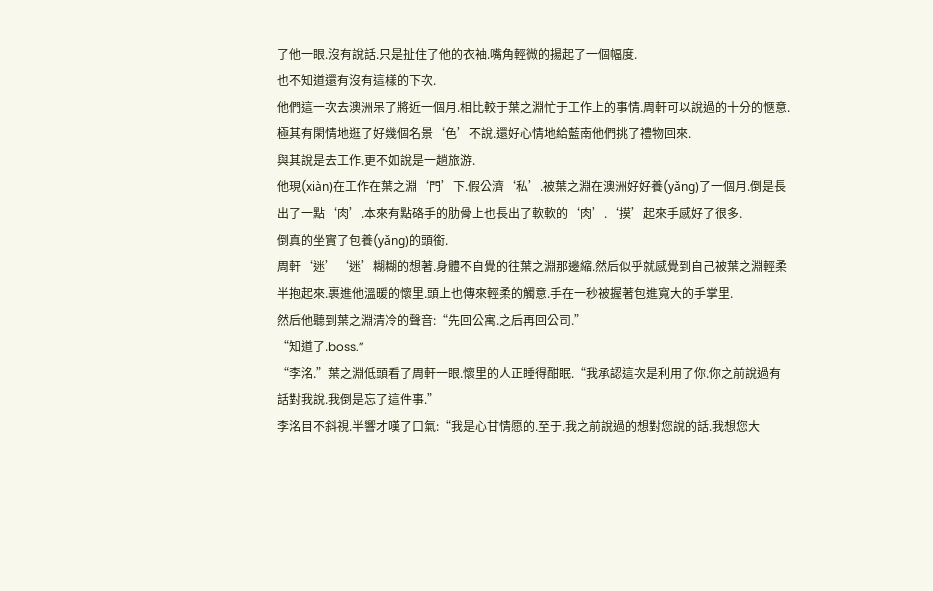了他一眼.沒有說話.只是扯住了他的衣袖.嘴角輕微的揚起了一個幅度.
也不知道還有沒有這樣的下次.
他們這一次去澳洲呆了將近一個月.相比較于葉之淵忙于工作上的事情.周軒可以說過的十分的愜意.極其有閑情地逛了好幾個名景‘色’不說.還好心情地給藍南他們挑了禮物回來.
與其說是去工作.更不如說是一趟旅游.
他現(xiàn)在工作在葉之淵‘門’下.假公濟‘私’.被葉之淵在澳洲好好養(yǎng)了一個月.倒是長出了一點‘肉’.本來有點硌手的肋骨上也長出了軟軟的‘肉’.‘摸’起來手感好了很多.
倒真的坐實了包養(yǎng)的頭銜.
周軒‘迷’‘迷’糊糊的想著.身體不自覺的往葉之淵那邊縮.然后似乎就感覺到自己被葉之淵輕柔半抱起來.裹進他溫暖的懷里.頭上也傳來輕柔的觸意.手在一秒被握著包進寬大的手掌里.
然后他聽到葉之淵清冷的聲音:“先回公寓.之后再回公司.”
“知道了.boss.”
“李洺.”葉之淵低頭看了周軒一眼.懷里的人正睡得酣眠.“我承認這次是利用了你.你之前說過有話對我說.我倒是忘了這件事.”
李洺目不斜視.半響才嘆了口氣:“我是心甘情愿的.至于.我之前說過的想對您說的話.我想您大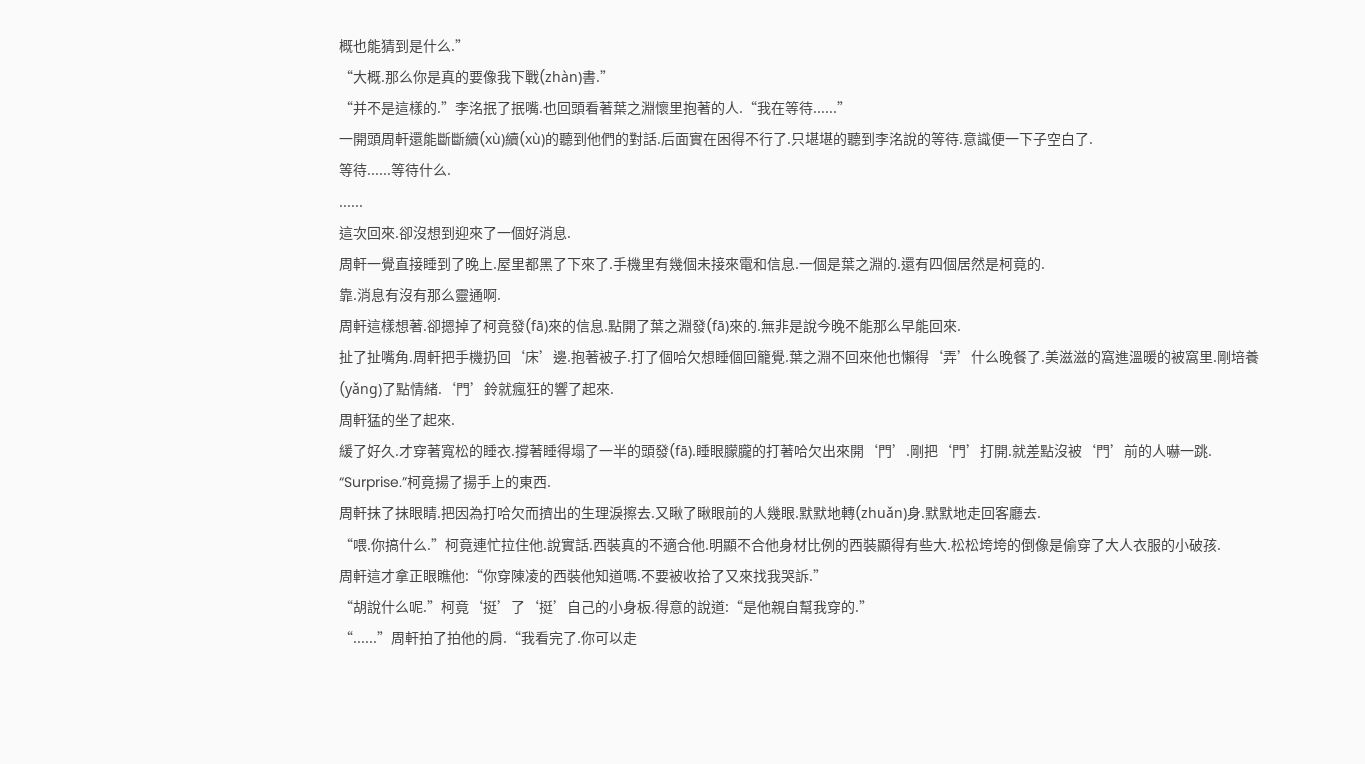概也能猜到是什么.”
“大概.那么你是真的要像我下戰(zhàn)書.”
“并不是這樣的.”李洺抿了抿嘴.也回頭看著葉之淵懷里抱著的人.“我在等待......”
一開頭周軒還能斷斷續(xù)續(xù)的聽到他們的對話.后面實在困得不行了.只堪堪的聽到李洺說的等待.意識便一下子空白了.
等待......等待什么.
......
這次回來.卻沒想到迎來了一個好消息.
周軒一覺直接睡到了晚上.屋里都黑了下來了.手機里有幾個未接來電和信息.一個是葉之淵的.還有四個居然是柯竟的.
靠.消息有沒有那么靈通啊.
周軒這樣想著.卻摁掉了柯竟發(fā)來的信息.點開了葉之淵發(fā)來的.無非是說今晚不能那么早能回來.
扯了扯嘴角.周軒把手機扔回‘床’邊.抱著被子.打了個哈欠想睡個回籠覺.葉之淵不回來他也懶得‘弄’什么晚餐了.美滋滋的窩進溫暖的被窩里.剛培養(yǎng)了點情緒.‘門’鈴就瘋狂的響了起來.
周軒猛的坐了起來.
緩了好久.才穿著寬松的睡衣.撐著睡得塌了一半的頭發(fā).睡眼朦朧的打著哈欠出來開‘門’.剛把‘門’打開.就差點沒被‘門’前的人嚇一跳.
“Surprise.”柯竟揚了揚手上的東西.
周軒抹了抹眼睛.把因為打哈欠而擠出的生理淚擦去.又瞅了瞅眼前的人幾眼.默默地轉(zhuǎn)身.默默地走回客廳去.
“喂.你搞什么.”柯竟連忙拉住他.說實話.西裝真的不適合他.明顯不合他身材比例的西裝顯得有些大.松松垮垮的倒像是偷穿了大人衣服的小破孩.
周軒這才拿正眼瞧他:“你穿陳凌的西裝他知道嗎.不要被收拾了又來找我哭訴.”
“胡說什么呢.”柯竟‘挺’了‘挺’自己的小身板.得意的說道:“是他親自幫我穿的.”
“......”周軒拍了拍他的肩.“我看完了.你可以走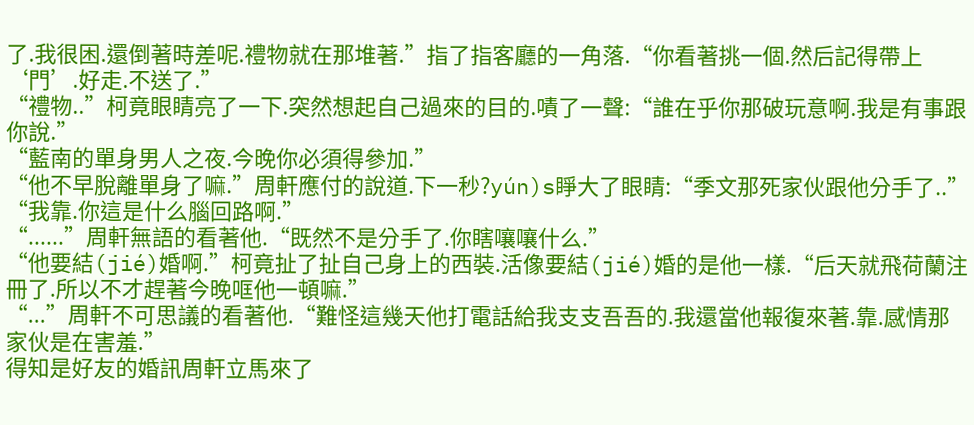了.我很困.還倒著時差呢.禮物就在那堆著.”指了指客廳的一角落.“你看著挑一個.然后記得帶上‘門’.好走.不送了.”
“禮物..”柯竟眼睛亮了一下.突然想起自己過來的目的.嘖了一聲:“誰在乎你那破玩意啊.我是有事跟你說.”
“藍南的單身男人之夜.今晚你必須得參加.”
“他不早脫離單身了嘛.”周軒應付的說道.下一秒?yún)s睜大了眼睛:“季文那死家伙跟他分手了..”
“我靠.你這是什么腦回路啊.”
“......”周軒無語的看著他.“既然不是分手了.你瞎嚷嚷什么.”
“他要結(jié)婚啊.”柯竟扯了扯自己身上的西裝.活像要結(jié)婚的是他一樣.“后天就飛荷蘭注冊了.所以不才趕著今晚哐他一頓嘛.”
“...”周軒不可思議的看著他.“難怪這幾天他打電話給我支支吾吾的.我還當他報復來著.靠.感情那家伙是在害羞.”
得知是好友的婚訊周軒立馬來了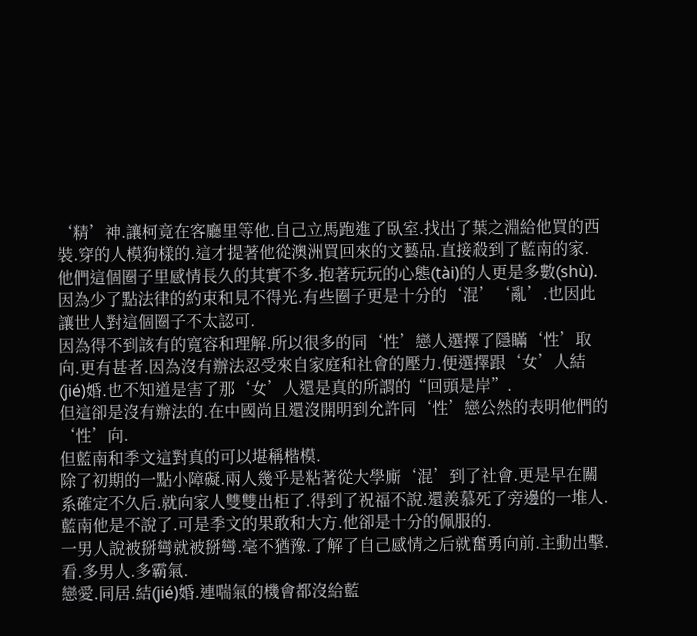‘精’神.讓柯竟在客廳里等他.自己立馬跑進了臥室.找出了葉之淵給他買的西裝.穿的人模狗樣的.這才提著他從澳洲買回來的文藝品.直接殺到了藍南的家.
他們這個圈子里感情長久的其實不多.抱著玩玩的心態(tài)的人更是多數(shù).因為少了點法律的約束和見不得光.有些圈子更是十分的‘混’‘亂’.也因此讓世人對這個圈子不太認可.
因為得不到該有的寬容和理解.所以很多的同‘性’戀人選擇了隱瞞‘性’取向.更有甚者.因為沒有辦法忍受來自家庭和社會的壓力.便選擇跟‘女’人結(jié)婚.也不知道是害了那‘女’人還是真的所謂的“回頭是岸”.
但這卻是沒有辦法的.在中國尚且還沒開明到允許同‘性’戀公然的表明他們的‘性’向.
但藍南和季文這對真的可以堪稱楷模.
除了初期的一點小障礙.兩人幾乎是粘著從大學廝‘混’到了社會.更是早在關系確定不久后.就向家人雙雙出柜了.得到了祝福不說.還羨慕死了旁邊的一堆人.
藍南他是不說了.可是季文的果敢和大方.他卻是十分的佩服的.
一男人說被掰彎就被掰彎.毫不猶豫.了解了自己感情之后就奮勇向前.主動出擊.
看.多男人.多霸氣.
戀愛.同居.結(jié)婚.連喘氣的機會都沒給藍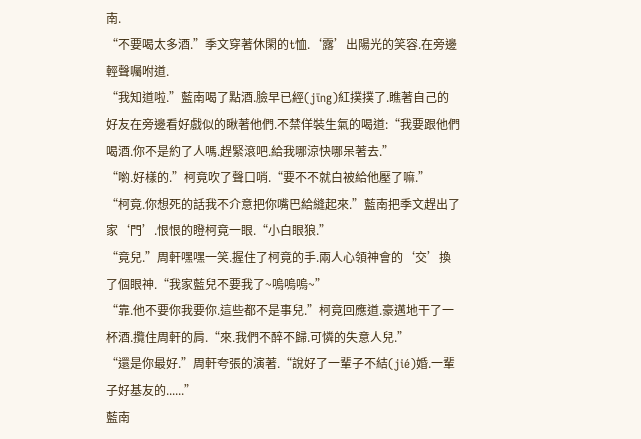南.
“不要喝太多酒.”季文穿著休閑的t恤.‘露’出陽光的笑容.在旁邊輕聲囑咐道.
“我知道啦.”藍南喝了點酒.臉早已經(jīng)紅撲撲了.瞧著自己的好友在旁邊看好戲似的瞅著他們.不禁佯裝生氣的喝道:“我要跟他們喝酒.你不是約了人嗎.趕緊滾吧.給我哪涼快哪呆著去.”
“喲.好樣的.”柯竟吹了聲口哨.“要不不就白被給他壓了嘛.”
“柯竟.你想死的話我不介意把你嘴巴給縫起來.”藍南把季文趕出了家‘門’.恨恨的瞪柯竟一眼.“小白眼狼.”
“竟兒.”周軒嘿嘿一笑.握住了柯竟的手.兩人心領神會的‘交’換了個眼神.“我家藍兒不要我了~嗚嗚嗚~”
“靠.他不要你我要你.這些都不是事兒.”柯竟回應道.豪邁地干了一杯酒.攬住周軒的肩.“來.我們不醉不歸.可憐的失意人兒.”
“還是你最好.”周軒夸張的演著.“說好了一輩子不結(jié)婚.一輩子好基友的......”
藍南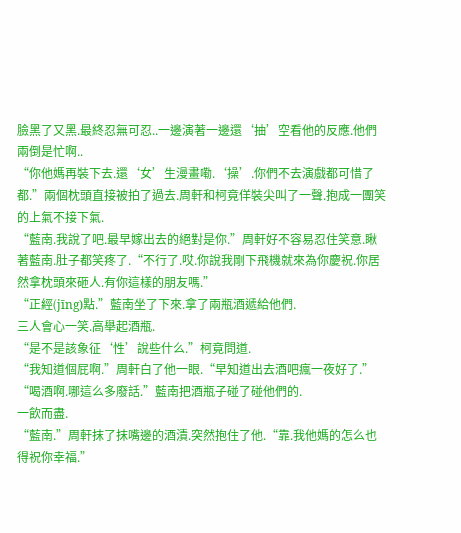臉黑了又黑.最終忍無可忍..一邊演著一邊還‘抽’空看他的反應.他們兩倒是忙啊..
“你他媽再裝下去.還‘女’生漫畫嘞.‘操’.你們不去演戲都可惜了都.”兩個枕頭直接被拍了過去.周軒和柯竟佯裝尖叫了一聲.抱成一團笑的上氣不接下氣.
“藍南.我說了吧.最早嫁出去的絕對是你.”周軒好不容易忍住笑意.瞅著藍南.肚子都笑疼了.“不行了.哎.你說我剛下飛機就來為你慶祝.你居然拿枕頭來砸人.有你這樣的朋友嗎.”
“正經(jīng)點.”藍南坐了下來.拿了兩瓶酒遞給他們.
三人會心一笑.高舉起酒瓶.
“是不是該象征‘性’說些什么.”柯竟問道.
“我知道個屁啊.”周軒白了他一眼.“早知道出去酒吧瘋一夜好了.”
“喝酒啊.哪這么多廢話.”藍南把酒瓶子碰了碰他們的.
一飲而盡.
“藍南.”周軒抹了抹嘴邊的酒漬.突然抱住了他.“靠.我他媽的怎么也得祝你幸福.”